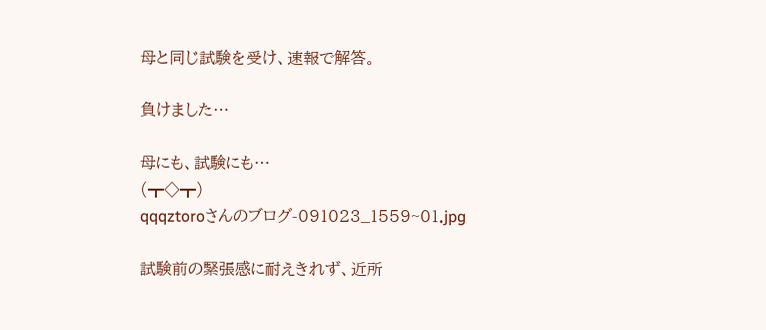母と同じ試験を受け、速報で解答。

負けました…

母にも、試験にも…
(┳◇┳)
qqqztoroさんのブログ-091023_1559~01.jpg

試験前の緊張感に耐えきれず、近所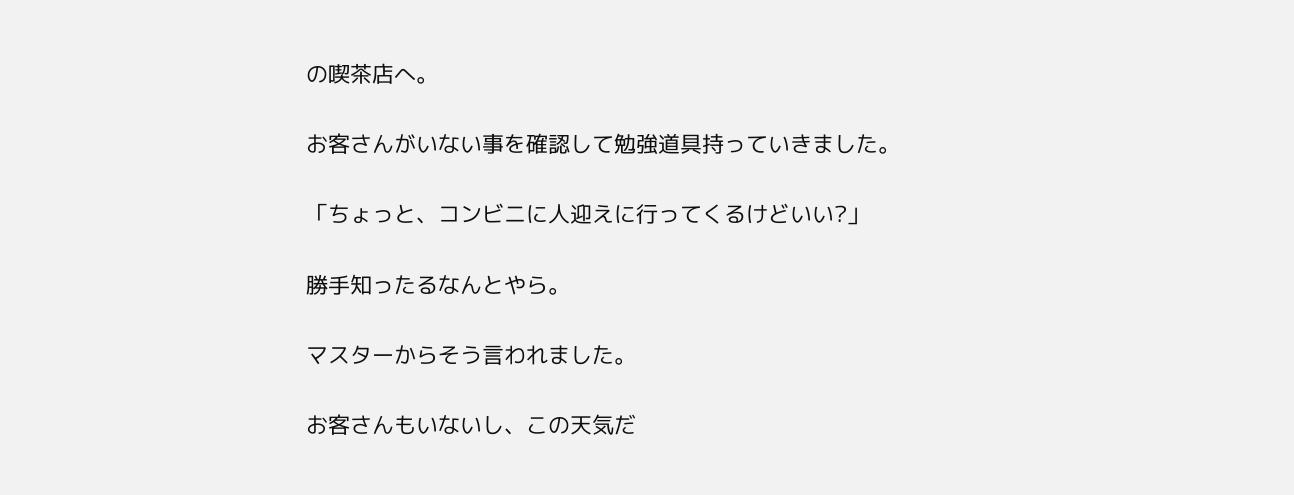の喫茶店へ。

お客さんがいない事を確認して勉強道具持っていきました。

「ちょっと、コンビニに人迎えに行ってくるけどいい?」

勝手知ったるなんとやら。

マスターからそう言われました。

お客さんもいないし、この天気だ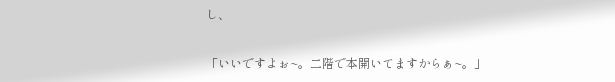し、

「いいですよぉ~。二階で本開いてますからぁ~。」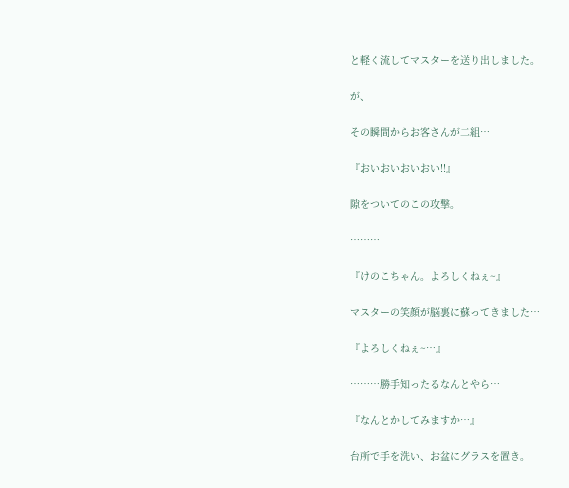と軽く流してマスターを送り出しました。

が、

その瞬間からお客さんが二組…

『おいおいおいおい!!』

隙をついてのこの攻撃。

………

『けのこちゃん。よろしくねぇ~』

マスターの笑顔が脳裏に蘇ってきました…

『よろしくねぇ~…』

………勝手知ったるなんとやら…

『なんとかしてみますか…』

台所で手を洗い、お盆にグラスを置き。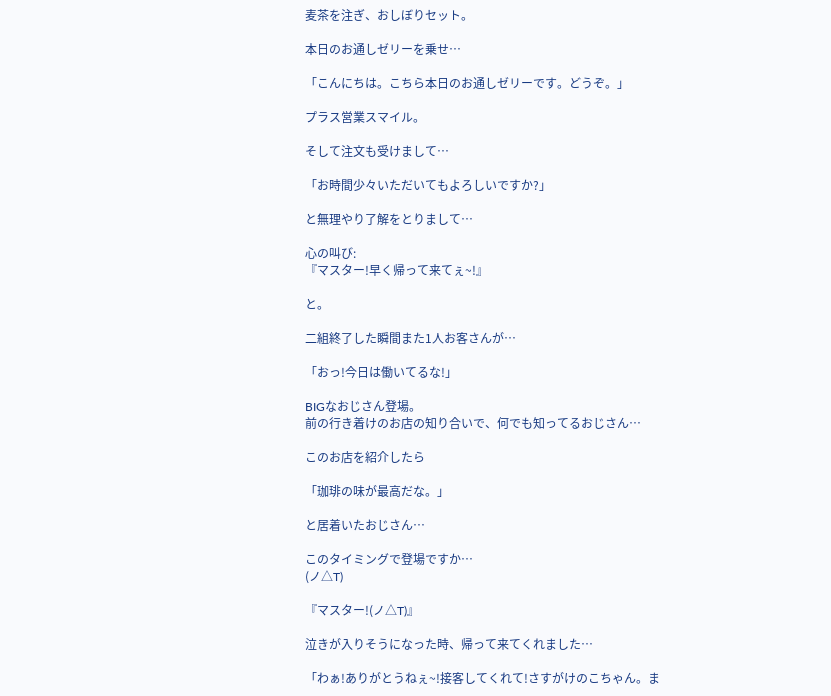麦茶を注ぎ、おしぼりセット。

本日のお通しゼリーを乗せ…

「こんにちは。こちら本日のお通しゼリーです。どうぞ。」

プラス営業スマイル。

そして注文も受けまして…

「お時間少々いただいてもよろしいですか?」

と無理やり了解をとりまして…

心の叫び:
『マスター!早く帰って来てぇ~!』

と。

二組終了した瞬間また1人お客さんが…

「おっ!今日は働いてるな!」

BIGなおじさん登場。
前の行き着けのお店の知り合いで、何でも知ってるおじさん…

このお店を紹介したら

「珈琲の味が最高だな。」

と居着いたおじさん…

このタイミングで登場ですか…
(ノ△T)

『マスター!(ノ△T)』

泣きが入りそうになった時、帰って来てくれました…

「わぁ!ありがとうねぇ~!接客してくれて!さすがけのこちゃん。ま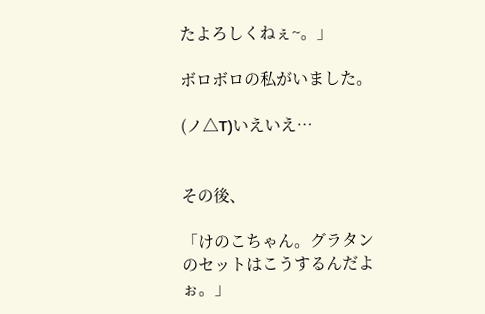たよろしくねぇ~。」

ボロボロの私がいました。

(ノ△T)いえいえ…


その後、

「けのこちゃん。グラタンのセットはこうするんだよぉ。」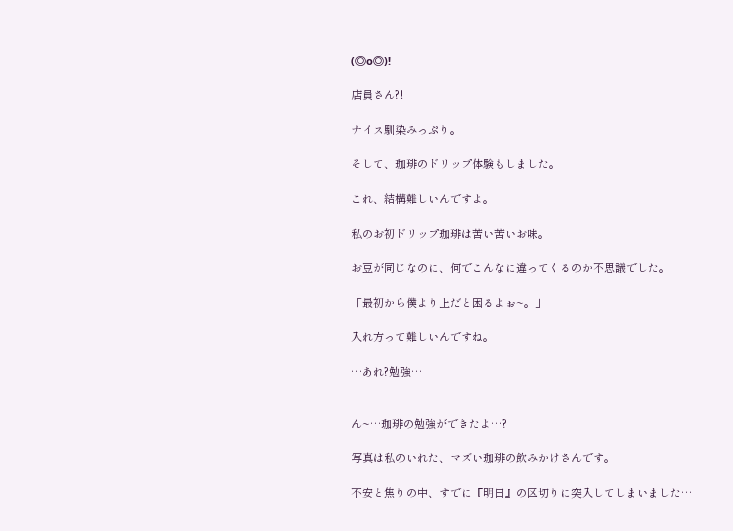(◎o◎)!

店員さん?!

ナイス馴染みっぷり。

そして、珈琲のドリップ体験もしました。

これ、結構難しいんですよ。

私のお初ドリップ珈琲は苦い苦いお味。

お豆が同じなのに、何でこんなに違ってくるのか不思議でした。

「最初から僕より上だと困るよぉ~。」

入れ方って難しいんですね。

…あれ?勉強…


ん~…珈琲の勉強ができたよ…?

写真は私のいれた、マズい珈琲の飲みかけさんです。

不安と焦りの中、すでに『明日』の区切りに突入してしまいました…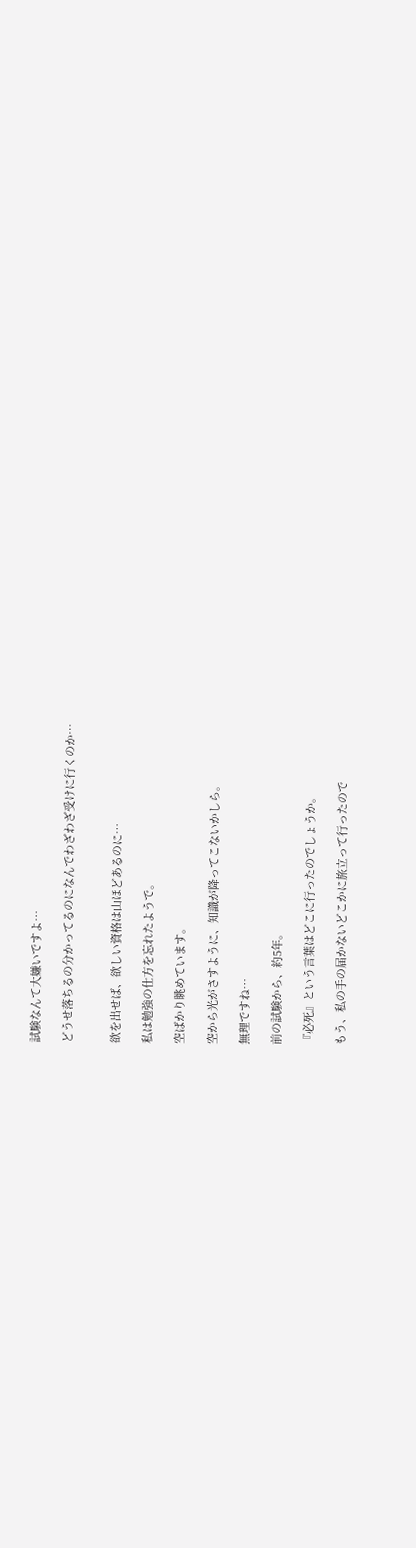試験なんて大嫌いですよ…

どうせ落ちるの分かってるのになんでわざわざ受けに行くのか…


欲を出せば、欲しい資格は山ほどあるのに…

私は勉強の仕方を忘れたようで。

空ばかり眺めています。

空から光がさすように、知識が降ってこないかしら。

無理ですね…

前の試験から、約5年。

『必死』という言葉はどこに行ったのでしょうか。

もう、私の手の届かないどこかに旅立って行ったので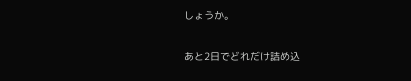しょうか。

あと2日でどれだけ詰め込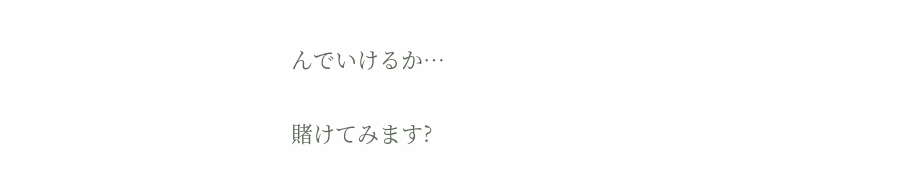んでいけるか…

賭けてみます?